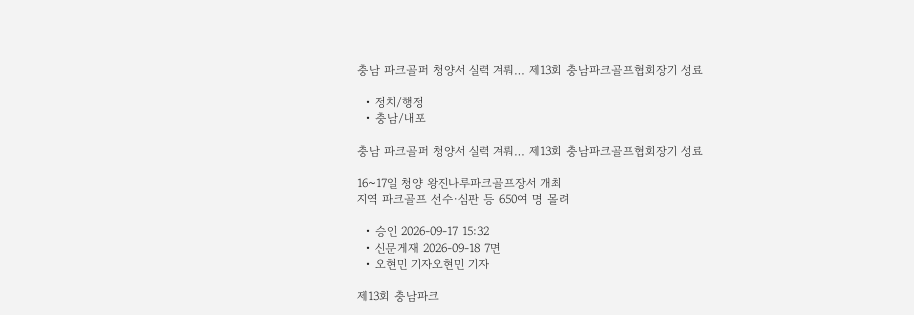충남 파크골퍼 청양서 실력 겨뤄… 제13회 충남파크골프협회장기 성료

  • 정치/행정
  • 충남/내포

충남 파크골퍼 청양서 실력 겨뤄… 제13회 충남파크골프협회장기 성료

16~17일 청양 왕진나루파크골프장서 개최
지역 파크골프 선수·심판 등 650여 명 몰려

  • 승인 2026-09-17 15:32
  • 신문게재 2026-09-18 7면
  • 오현민 기자오현민 기자

제13회 충남파크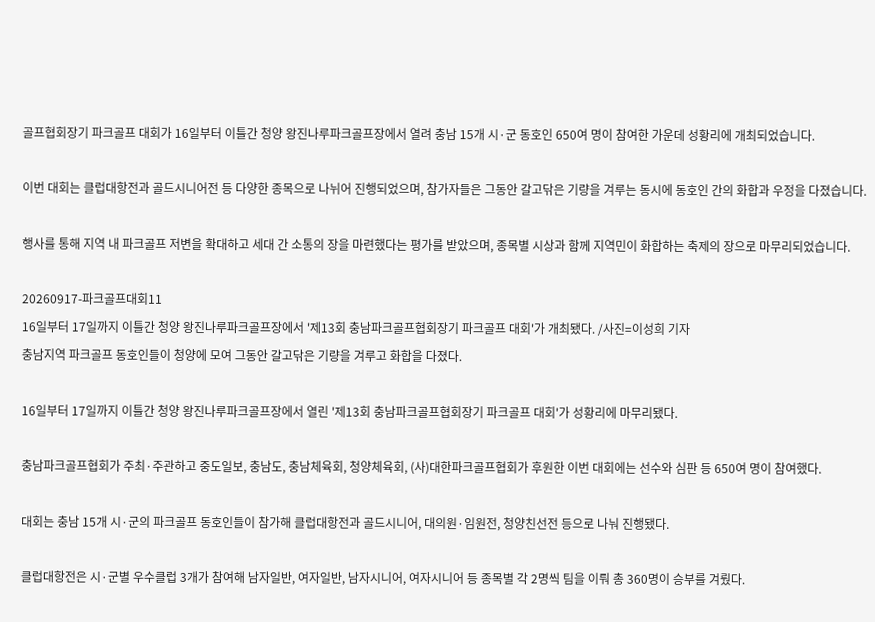골프협회장기 파크골프 대회가 16일부터 이틀간 청양 왕진나루파크골프장에서 열려 충남 15개 시·군 동호인 650여 명이 참여한 가운데 성황리에 개최되었습니다.

이번 대회는 클럽대항전과 골드시니어전 등 다양한 종목으로 나뉘어 진행되었으며, 참가자들은 그동안 갈고닦은 기량을 겨루는 동시에 동호인 간의 화합과 우정을 다졌습니다.

행사를 통해 지역 내 파크골프 저변을 확대하고 세대 간 소통의 장을 마련했다는 평가를 받았으며, 종목별 시상과 함께 지역민이 화합하는 축제의 장으로 마무리되었습니다.

20260917-파크골프대회11
16일부터 17일까지 이틀간 청양 왕진나루파크골프장에서 '제13회 충남파크골프협회장기 파크골프 대회'가 개최됐다. /사진=이성희 기자
충남지역 파크골프 동호인들이 청양에 모여 그동안 갈고닦은 기량을 겨루고 화합을 다졌다.

16일부터 17일까지 이틀간 청양 왕진나루파크골프장에서 열린 '제13회 충남파크골프협회장기 파크골프 대회'가 성황리에 마무리됐다.

충남파크골프협회가 주최·주관하고 중도일보, 충남도, 충남체육회, 청양체육회, (사)대한파크골프협회가 후원한 이번 대회에는 선수와 심판 등 650여 명이 참여했다.

대회는 충남 15개 시·군의 파크골프 동호인들이 참가해 클럽대항전과 골드시니어, 대의원·임원전, 청양친선전 등으로 나눠 진행됐다.

클럽대항전은 시·군별 우수클럽 3개가 참여해 남자일반, 여자일반, 남자시니어, 여자시니어 등 종목별 각 2명씩 팀을 이뤄 총 360명이 승부를 겨뤘다.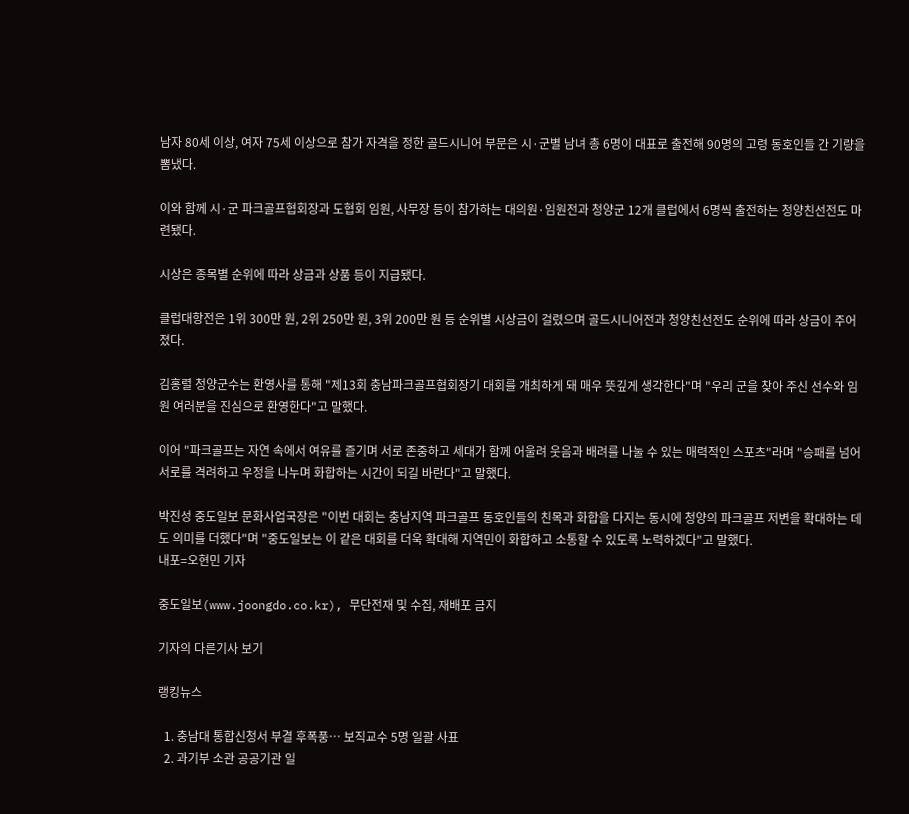남자 80세 이상, 여자 75세 이상으로 참가 자격을 정한 골드시니어 부문은 시·군별 남녀 총 6명이 대표로 출전해 90명의 고령 동호인들 간 기량을 뽐냈다.

이와 함께 시·군 파크골프협회장과 도협회 임원, 사무장 등이 참가하는 대의원·임원전과 청양군 12개 클럽에서 6명씩 출전하는 청양친선전도 마련됐다.

시상은 종목별 순위에 따라 상금과 상품 등이 지급됐다.

클럽대항전은 1위 300만 원, 2위 250만 원, 3위 200만 원 등 순위별 시상금이 걸렸으며 골드시니어전과 청양친선전도 순위에 따라 상금이 주어졌다.

김홍렬 청양군수는 환영사를 통해 "제13회 충남파크골프협회장기 대회를 개최하게 돼 매우 뜻깊게 생각한다"며 "우리 군을 찾아 주신 선수와 임원 여러분을 진심으로 환영한다"고 말했다.

이어 "파크골프는 자연 속에서 여유를 즐기며 서로 존중하고 세대가 함께 어울려 웃음과 배려를 나눌 수 있는 매력적인 스포츠"라며 "승패를 넘어 서로를 격려하고 우정을 나누며 화합하는 시간이 되길 바란다"고 말했다.

박진성 중도일보 문화사업국장은 "이번 대회는 충남지역 파크골프 동호인들의 친목과 화합을 다지는 동시에 청양의 파크골프 저변을 확대하는 데도 의미를 더했다"며 "중도일보는 이 같은 대회를 더욱 확대해 지역민이 화합하고 소통할 수 있도록 노력하겠다"고 말했다.
내포=오현민 기자

중도일보(www.joongdo.co.kr), 무단전재 및 수집, 재배포 금지

기자의 다른기사 보기

랭킹뉴스

  1. 충남대 통합신청서 부결 후폭풍… 보직교수 5명 일괄 사표
  2. 과기부 소관 공공기관 일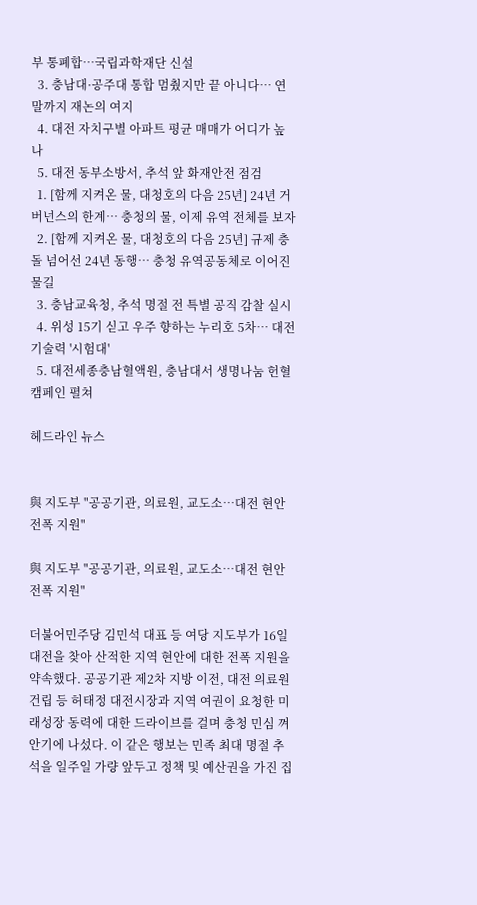부 통폐합…국립과학재단 신설
  3. 충남대·공주대 통합 멈췄지만 끝 아니다… 연말까지 재논의 여지
  4. 대전 자치구별 아파트 평균 매매가 어디가 높나
  5. 대전 동부소방서, 추석 앞 화재안전 점검
  1. [함께 지켜온 물, 대청호의 다음 25년] 24년 거버넌스의 한계… 충청의 물, 이제 유역 전체를 보자
  2. [함께 지켜온 물, 대청호의 다음 25년] 규제 충돌 넘어선 24년 동행… 충청 유역공동체로 이어진 물길
  3. 충남교육청, 추석 명절 전 특별 공직 감찰 실시
  4. 위성 15기 싣고 우주 향하는 누리호 5차… 대전 기술력 '시험대'
  5. 대전세종충남혈액원, 충남대서 생명나눔 헌혈 캠페인 펼쳐

헤드라인 뉴스


與 지도부 "공공기관, 의료원, 교도소…대전 현안 전폭 지원"

與 지도부 "공공기관, 의료원, 교도소…대전 현안 전폭 지원"

더불어민주당 김민석 대표 등 여당 지도부가 16일 대전을 찾아 산적한 지역 현안에 대한 전폭 지원을 약속했다. 공공기관 제2차 지방 이전, 대전 의료원 건립 등 허태정 대전시장과 지역 여권이 요청한 미래성장 동력에 대한 드라이브를 걸며 충청 민심 껴안기에 나섰다. 이 같은 행보는 민족 최대 명절 추석을 일주일 가량 앞두고 정책 및 예산권을 가진 집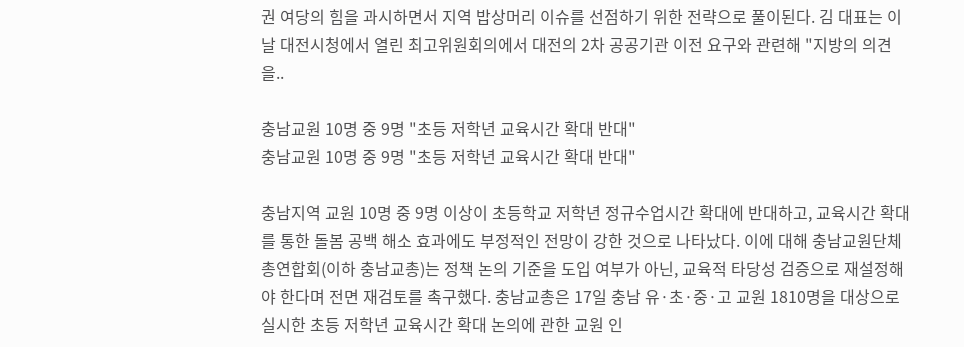권 여당의 힘을 과시하면서 지역 밥상머리 이슈를 선점하기 위한 전략으로 풀이된다. 김 대표는 이날 대전시청에서 열린 최고위원회의에서 대전의 2차 공공기관 이전 요구와 관련해 "지방의 의견을..

충남교원 10명 중 9명 "초등 저학년 교육시간 확대 반대"
충남교원 10명 중 9명 "초등 저학년 교육시간 확대 반대"

충남지역 교원 10명 중 9명 이상이 초등학교 저학년 정규수업시간 확대에 반대하고, 교육시간 확대를 통한 돌봄 공백 해소 효과에도 부정적인 전망이 강한 것으로 나타났다. 이에 대해 충남교원단체총연합회(이하 충남교총)는 정책 논의 기준을 도입 여부가 아닌, 교육적 타당성 검증으로 재설정해야 한다며 전면 재검토를 촉구했다. 충남교총은 17일 충남 유·초·중·고 교원 1810명을 대상으로 실시한 초등 저학년 교육시간 확대 논의에 관한 교원 인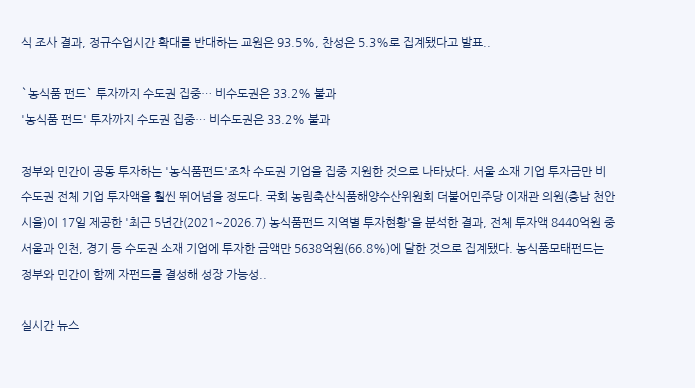식 조사 결과, 정규수업시간 확대를 반대하는 교원은 93.5%, 찬성은 5.3%로 집계됐다고 발표..

`농식품 펀드` 투자까지 수도권 집중… 비수도권은 33.2% 불과
'농식품 펀드' 투자까지 수도권 집중… 비수도권은 33.2% 불과

정부와 민간이 공동 투자하는 '농식품펀드'조차 수도권 기업을 집중 지원한 것으로 나타났다. 서울 소재 기업 투자금만 비수도권 전체 기업 투자액을 훨씬 뛰어넘을 정도다. 국회 농림축산식품해양수산위원회 더불어민주당 이재관 의원(충남 천안시을)이 17일 제공한 '최근 5년간(2021~2026.7) 농식품펀드 지역별 투자현황'을 분석한 결과, 전체 투자액 8440억원 중 서울과 인천, 경기 등 수도권 소재 기업에 투자한 금액만 5638억원(66.8%)에 달한 것으로 집계됐다. 농식품모태펀드는 정부와 민간이 함께 자펀드를 결성해 성장 가능성..

실시간 뉴스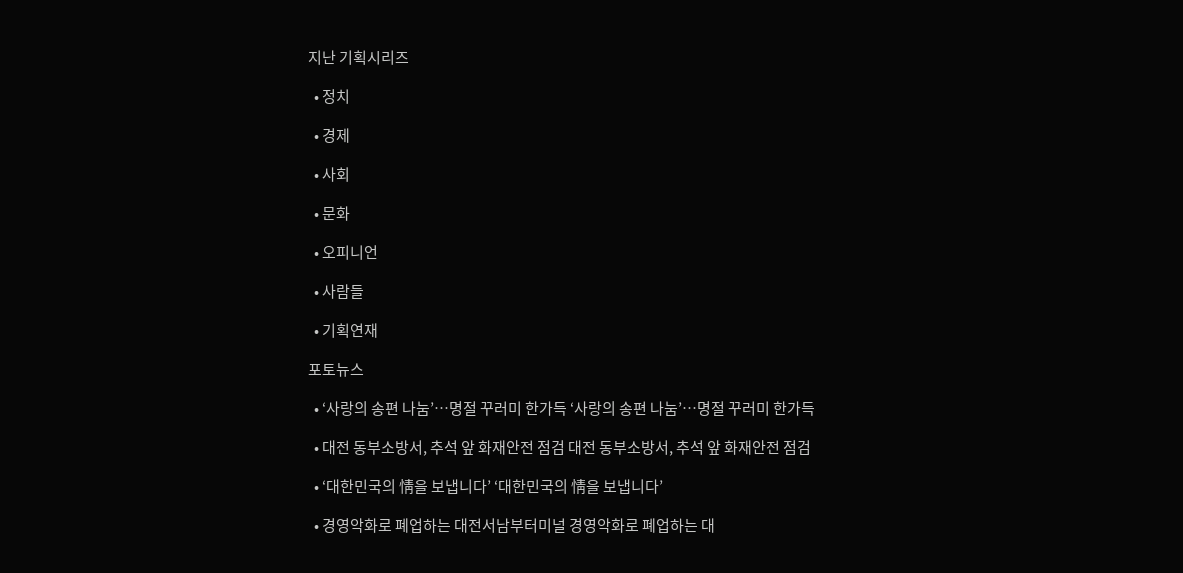지난 기획시리즈

  • 정치

  • 경제

  • 사회

  • 문화

  • 오피니언

  • 사람들

  • 기획연재

포토뉴스

  • ‘사랑의 송편 나눔’…명절 꾸러미 한가득 ‘사랑의 송편 나눔’…명절 꾸러미 한가득

  • 대전 동부소방서, 추석 앞 화재안전 점검 대전 동부소방서, 추석 앞 화재안전 점검

  • ‘대한민국의 情을 보냅니다’ ‘대한민국의 情을 보냅니다’

  • 경영악화로 폐업하는 대전서남부터미널 경영악화로 폐업하는 대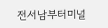전서남부터미널